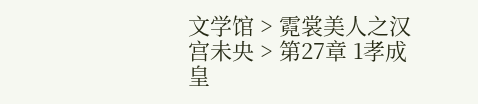文学馆 > 霓裳美人之汉宫未央 > 第27章 1孝成皇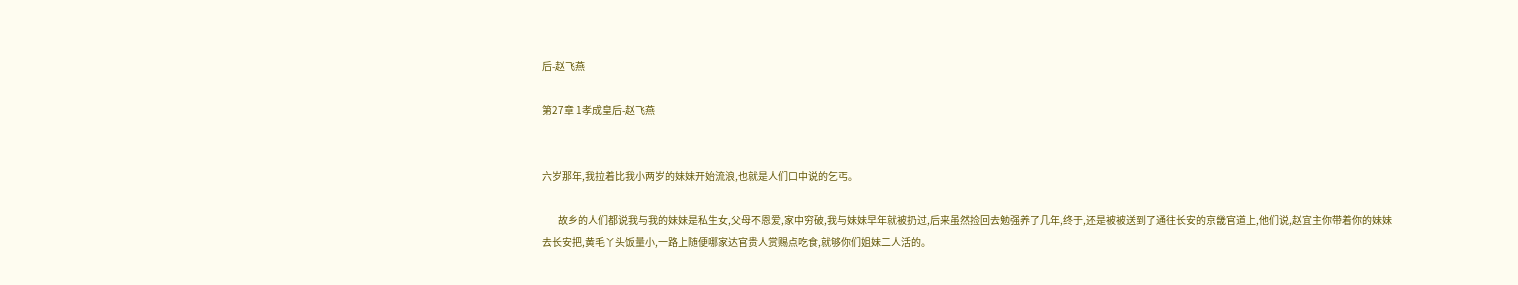后-赵飞燕

第27章 1孝成皇后-赵飞燕


六岁那年,我拉着比我小两岁的妹妹开始流浪,也就是人们口中说的乞丐。

        故乡的人们都说我与我的妹妹是私生女,父母不恩爱,家中穷破,我与妹妹早年就被扔过,后来虽然捡回去勉强养了几年,终于,还是被被送到了通往长安的京畿官道上,他们说,赵宜主你带着你的妹妹去长安把,黄毛丫头饭量小,一路上随便哪家达官贵人赏赐点吃食,就够你们姐妹二人活的。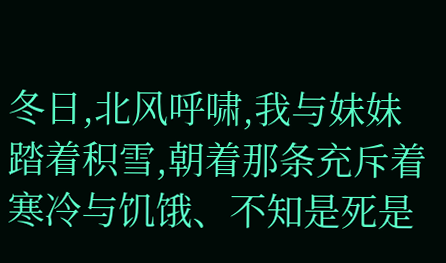冬日,北风呼啸,我与妹妹踏着积雪,朝着那条充斥着寒冷与饥饿、不知是死是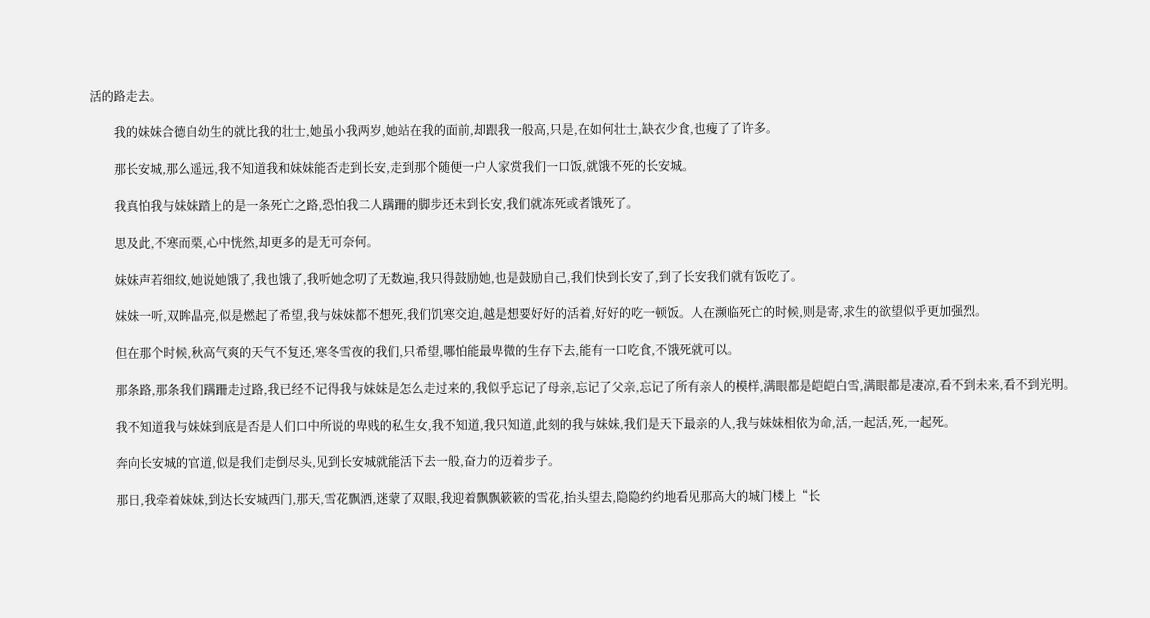活的路走去。

        我的妹妹合德自幼生的就比我的壮士,她虽小我两岁,她站在我的面前,却跟我一般高,只是,在如何壮士,缺衣少食,也瘦了了许多。

        那长安城,那么遥远,我不知道我和妹妹能否走到长安,走到那个随便一户人家赏我们一口饭,就饿不死的长安城。

        我真怕我与妹妹踏上的是一条死亡之路,恐怕我二人蹒跚的脚步还未到长安,我们就冻死或者饿死了。

        思及此,不寒而栗,心中恍然,却更多的是无可奈何。

        妹妹声若细纹,她说她饿了,我也饿了,我听她念叨了无数遍,我只得鼓励她,也是鼓励自己,我们快到长安了,到了长安我们就有饭吃了。

        妹妹一听,双眸晶亮,似是燃起了希望,我与妹妹都不想死,我们饥寒交迫,越是想要好好的活着,好好的吃一顿饭。人在濒临死亡的时候,则是寄,求生的欲望似乎更加强烈。

        但在那个时候,秋高气爽的天气不复还,寒冬雪夜的我们,只希望,哪怕能最卑微的生存下去,能有一口吃食,不饿死就可以。

        那条路,那条我们蹒跚走过路,我已经不记得我与妹妹是怎么走过来的,我似乎忘记了母亲,忘记了父亲,忘记了所有亲人的模样,满眼都是皑皑白雪,满眼都是凄凉,看不到未来,看不到光明。

        我不知道我与妹妹到底是否是人们口中所说的卑贱的私生女,我不知道,我只知道,此刻的我与妹妹,我们是天下最亲的人,我与妹妹相依为命,活,一起活,死,一起死。

        奔向长安城的官道,似是我们走倒尽头,见到长安城就能活下去一般,奋力的迈着步子。

        那日,我牵着妹妹,到达长安城西门,那天,雪花飘洒,迷蒙了双眼,我迎着飘飘簌簌的雪花,抬头望去,隐隐约约地看见那高大的城门楼上“长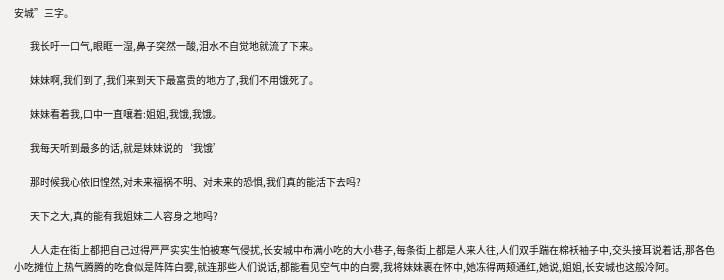安城”三字。

        我长吁一口气,眼眶一湿,鼻子突然一酸,泪水不自觉地就流了下来。

        妹妹啊,我们到了,我们来到天下最富贵的地方了,我们不用饿死了。

        妹妹看着我,口中一直嚷着:姐姐,我饿,我饿。

        我每天听到最多的话,就是妹妹说的‘我饿’

        那时候我心依旧惶然,对未来福祸不明、对未来的恐惧,我们真的能活下去吗?

        天下之大,真的能有我姐妹二人容身之地吗?

        人人走在街上都把自己过得严严实实生怕被寒气侵扰,长安城中布满小吃的大小巷子,每条街上都是人来人往,人们双手踹在棉袄袖子中,交头接耳说着话,那各色小吃摊位上热气腾腾的吃食似是阵阵白雾,就连那些人们说话,都能看见空气中的白雾,我将妹妹裹在怀中,她冻得两颊通红,她说,姐姐,长安城也这般冷阿。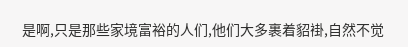是啊,只是那些家境富裕的人们,他们大多裹着貂褂,自然不觉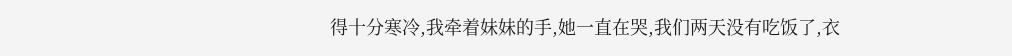得十分寒冷,我牵着妹妹的手,她一直在哭,我们两天没有吃饭了,衣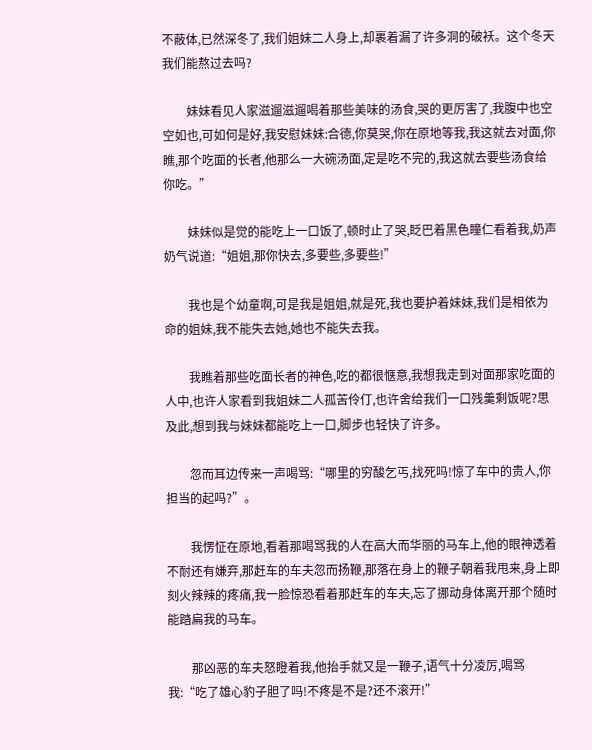不蔽体,已然深冬了,我们姐妹二人身上,却裹着漏了许多洞的破袄。这个冬天我们能熬过去吗?

        妹妹看见人家滋遛滋遛喝着那些美味的汤食,哭的更厉害了,我腹中也空空如也,可如何是好,我安慰妹妹:合德,你莫哭,你在原地等我,我这就去对面,你瞧,那个吃面的长者,他那么一大碗汤面,定是吃不完的,我这就去要些汤食给你吃。”

        妹妹似是觉的能吃上一口饭了,顿时止了哭,眨巴着黑色瞳仁看着我,奶声奶气说道:“姐姐,那你快去,多要些,多要些!”

        我也是个幼童啊,可是我是姐姐,就是死,我也要护着妹妹,我们是相依为命的姐妹,我不能失去她,她也不能失去我。

        我瞧着那些吃面长者的神色,吃的都很惬意,我想我走到对面那家吃面的人中,也许人家看到我姐妹二人孤苦伶仃,也许舍给我们一口残羹剩饭呢?思及此,想到我与妹妹都能吃上一口,脚步也轻快了许多。

        忽而耳边传来一声喝骂:“哪里的穷酸乞丐,找死吗!惊了车中的贵人,你担当的起吗?”。

        我愣怔在原地,看着那喝骂我的人在高大而华丽的马车上,他的眼神透着不耐还有嫌弃,那赶车的车夫忽而扬鞭,那落在身上的鞭子朝着我甩来,身上即刻火辣辣的疼痛,我一脸惊恐看着那赶车的车夫,忘了挪动身体离开那个随时能踏扁我的马车。

        那凶恶的车夫怒瞪着我,他抬手就又是一鞭子,语气十分凌厉,喝骂我:“吃了雄心豹子胆了吗!不疼是不是?还不滚开!”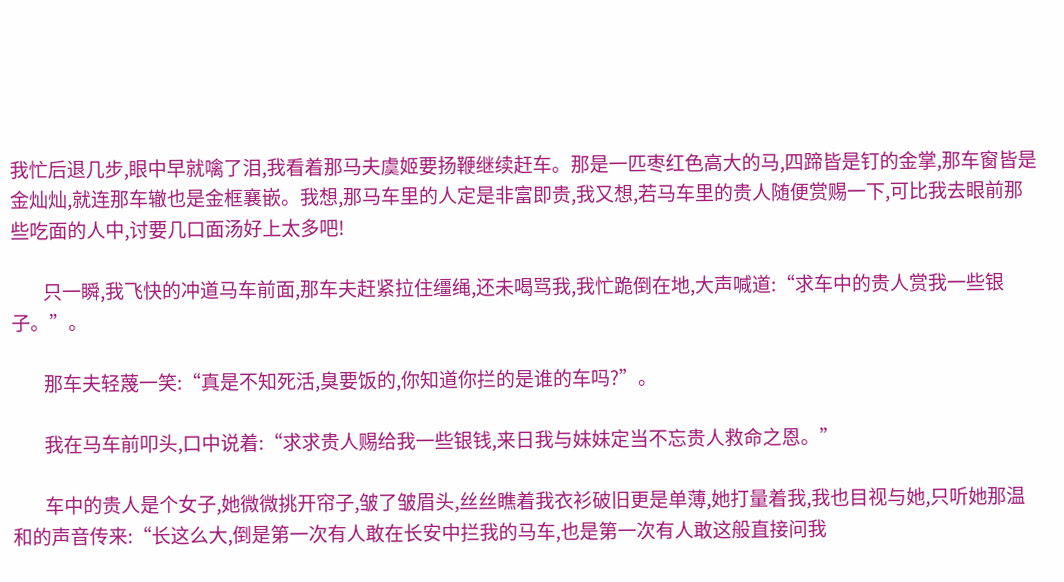我忙后退几步,眼中早就噙了泪,我看着那马夫虞姬要扬鞭继续赶车。那是一匹枣红色高大的马,四蹄皆是钉的金掌,那车窗皆是金灿灿,就连那车辙也是金框襄嵌。我想,那马车里的人定是非富即贵,我又想,若马车里的贵人随便赏赐一下,可比我去眼前那些吃面的人中,讨要几口面汤好上太多吧!

        只一瞬,我飞快的冲道马车前面,那车夫赶紧拉住缰绳,还未喝骂我,我忙跪倒在地,大声喊道:“求车中的贵人赏我一些银子。”。

        那车夫轻蔑一笑:“真是不知死活,臭要饭的,你知道你拦的是谁的车吗?”。

        我在马车前叩头,口中说着:“求求贵人赐给我一些银钱,来日我与妹妹定当不忘贵人救命之恩。”

        车中的贵人是个女子,她微微挑开帘子,皱了皱眉头,丝丝瞧着我衣衫破旧更是单薄,她打量着我,我也目视与她,只听她那温和的声音传来:“长这么大,倒是第一次有人敢在长安中拦我的马车,也是第一次有人敢这般直接问我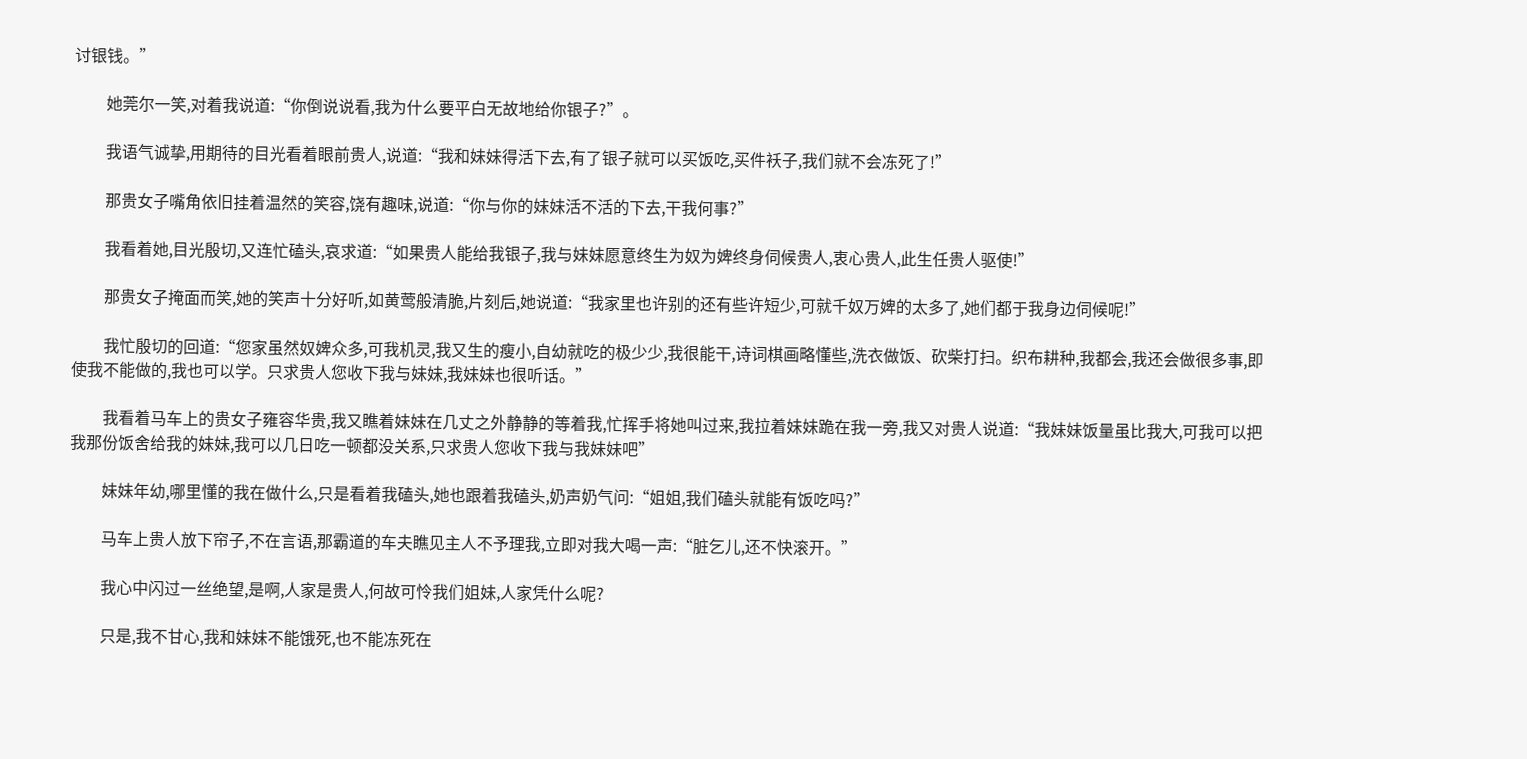讨银钱。”

        她莞尔一笑,对着我说道:“你倒说说看,我为什么要平白无故地给你银子?”。

        我语气诚挚,用期待的目光看着眼前贵人,说道:“我和妹妹得活下去,有了银子就可以买饭吃,买件袄子,我们就不会冻死了!”

        那贵女子嘴角依旧挂着温然的笑容,饶有趣味,说道:“你与你的妹妹活不活的下去,干我何事?”

        我看着她,目光殷切,又连忙磕头,哀求道:“如果贵人能给我银子,我与妹妹愿意终生为奴为婢终身伺候贵人,衷心贵人,此生任贵人驱使!”

        那贵女子掩面而笑,她的笑声十分好听,如黄莺般清脆,片刻后,她说道:“我家里也许别的还有些许短少,可就千奴万婢的太多了,她们都于我身边伺候呢!”

        我忙殷切的回道:“您家虽然奴婢众多,可我机灵,我又生的瘦小,自幼就吃的极少少,我很能干,诗词棋画略懂些,洗衣做饭、砍柴打扫。织布耕种,我都会,我还会做很多事,即使我不能做的,我也可以学。只求贵人您收下我与妹妹,我妹妹也很听话。”

        我看着马车上的贵女子雍容华贵,我又瞧着妹妹在几丈之外静静的等着我,忙挥手将她叫过来,我拉着妹妹跪在我一旁,我又对贵人说道:“我妹妹饭量虽比我大,可我可以把我那份饭舍给我的妹妹,我可以几日吃一顿都没关系,只求贵人您收下我与我妹妹吧”

        妹妹年幼,哪里懂的我在做什么,只是看着我磕头,她也跟着我磕头,奶声奶气问:“姐姐,我们磕头就能有饭吃吗?”

        马车上贵人放下帘子,不在言语,那霸道的车夫瞧见主人不予理我,立即对我大喝一声:“脏乞儿,还不快滚开。”

        我心中闪过一丝绝望,是啊,人家是贵人,何故可怜我们姐妹,人家凭什么呢?

        只是,我不甘心,我和妹妹不能饿死,也不能冻死在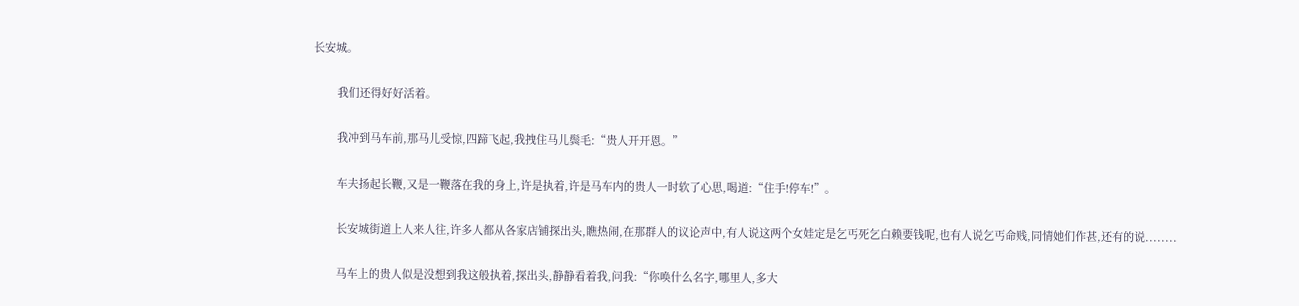长安城。

        我们还得好好活着。

        我冲到马车前,那马儿受惊,四蹄飞起,我拽住马儿鬓毛:“贵人开开恩。”

        车夫扬起长鞭,又是一鞭落在我的身上,许是执着,许是马车内的贵人一时软了心思,喝道:“住手!停车!”。

        长安城街道上人来人往,许多人都从各家店铺探出头,瞧热闹,在那群人的议论声中,有人说这两个女娃定是乞丐死乞白赖要钱呢,也有人说乞丐命贱,同情她们作甚,还有的说........

        马车上的贵人似是没想到我这般执着,探出头,静静看着我,问我:“你唤什么名字,哪里人,多大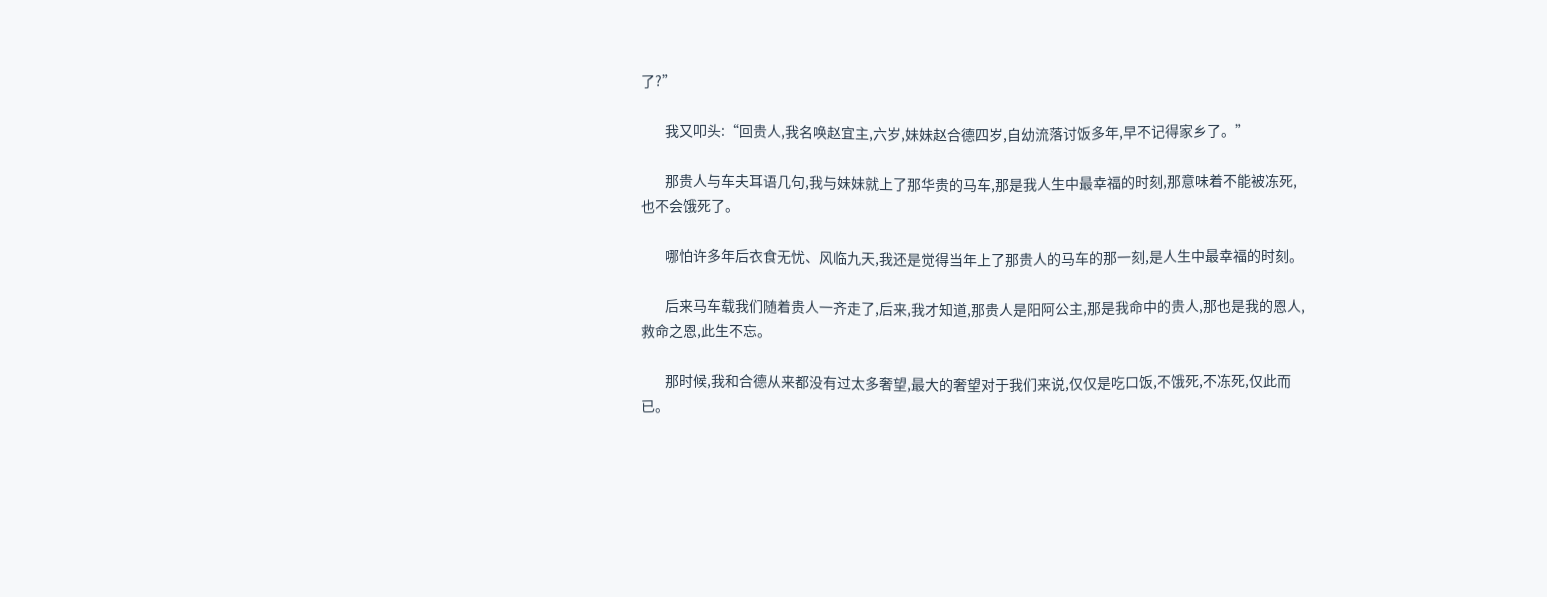了?”

        我又叩头:“回贵人,我名唤赵宜主,六岁,妹妹赵合德四岁,自幼流落讨饭多年,早不记得家乡了。”

        那贵人与车夫耳语几句,我与妹妹就上了那华贵的马车,那是我人生中最幸福的时刻,那意味着不能被冻死,也不会饿死了。

        哪怕许多年后衣食无忧、风临九天,我还是觉得当年上了那贵人的马车的那一刻,是人生中最幸福的时刻。

        后来马车载我们随着贵人一齐走了,后来,我才知道,那贵人是阳阿公主,那是我命中的贵人,那也是我的恩人,救命之恩,此生不忘。

        那时候,我和合德从来都没有过太多奢望,最大的奢望对于我们来说,仅仅是吃口饭,不饿死,不冻死,仅此而已。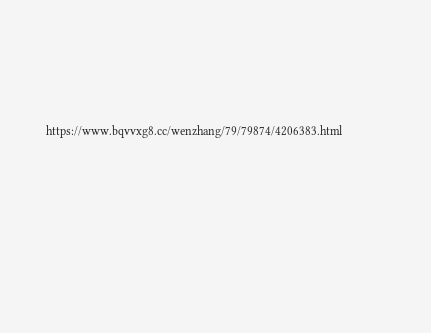https://www.bqvvxg8.cc/wenzhang/79/79874/4206383.html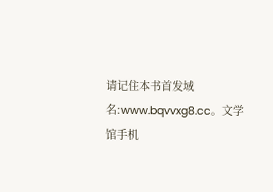请记住本书首发域名:www.bqvvxg8.cc。文学馆手机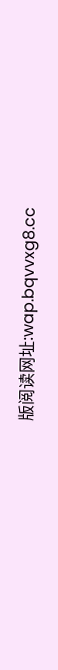版阅读网址:wap.bqvvxg8.cc